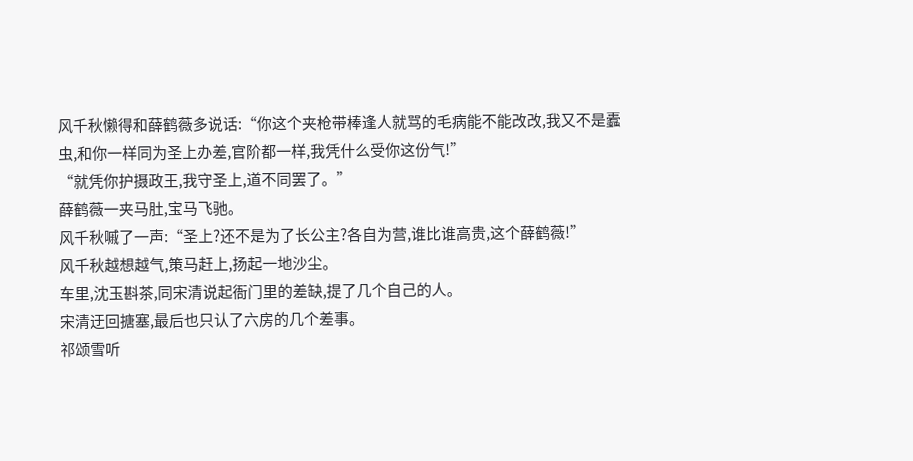风千秋懒得和薛鹤薇多说话:“你这个夹枪带棒逢人就骂的毛病能不能改改,我又不是蠹虫,和你一样同为圣上办差,官阶都一样,我凭什么受你这份气!”
“就凭你护摄政王,我守圣上,道不同罢了。”
薛鹤薇一夹马肚,宝马飞驰。
风千秋嘁了一声:“圣上?还不是为了长公主?各自为营,谁比谁高贵,这个薛鹤薇!”
风千秋越想越气,策马赶上,扬起一地沙尘。
车里,沈玉斟茶,同宋清说起衙门里的差缺,提了几个自己的人。
宋清迂回搪塞,最后也只认了六房的几个差事。
祁颂雪听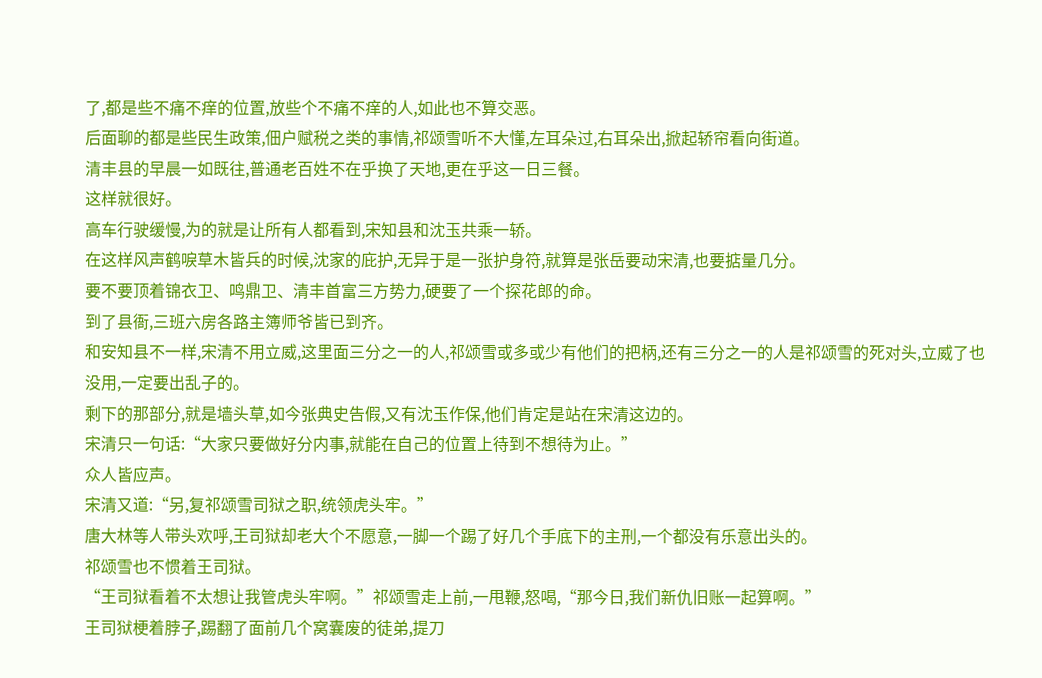了,都是些不痛不痒的位置,放些个不痛不痒的人,如此也不算交恶。
后面聊的都是些民生政策,佃户赋税之类的事情,祁颂雪听不大懂,左耳朵过,右耳朵出,掀起轿帘看向街道。
清丰县的早晨一如既往,普通老百姓不在乎换了天地,更在乎这一日三餐。
这样就很好。
高车行驶缓慢,为的就是让所有人都看到,宋知县和沈玉共乘一轿。
在这样风声鹤唳草木皆兵的时候,沈家的庇护,无异于是一张护身符,就算是张岳要动宋清,也要掂量几分。
要不要顶着锦衣卫、鸣鼎卫、清丰首富三方势力,硬要了一个探花郎的命。
到了县衙,三班六房各路主簿师爷皆已到齐。
和安知县不一样,宋清不用立威,这里面三分之一的人,祁颂雪或多或少有他们的把柄,还有三分之一的人是祁颂雪的死对头,立威了也没用,一定要出乱子的。
剩下的那部分,就是墙头草,如今张典史告假,又有沈玉作保,他们肯定是站在宋清这边的。
宋清只一句话:“大家只要做好分内事,就能在自己的位置上待到不想待为止。”
众人皆应声。
宋清又道:“另,复祁颂雪司狱之职,统领虎头牢。”
唐大林等人带头欢呼,王司狱却老大个不愿意,一脚一个踢了好几个手底下的主刑,一个都没有乐意出头的。
祁颂雪也不惯着王司狱。
“王司狱看着不太想让我管虎头牢啊。”祁颂雪走上前,一甩鞭,怒喝,“那今日,我们新仇旧账一起算啊。”
王司狱梗着脖子,踢翻了面前几个窝囊废的徒弟,提刀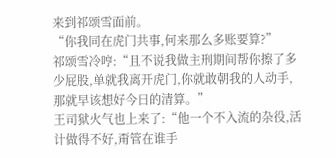来到祁颂雪面前。
“你我同在虎门共事,何来那么多账要算?”
祁颂雪冷哼:“且不说我做主刑期间帮你擦了多少屁股,单就我离开虎门,你就敢朝我的人动手,那就早该想好今日的清算。”
王司狱火气也上来了:“他一个不入流的杂役,活计做得不好,甭管在谁手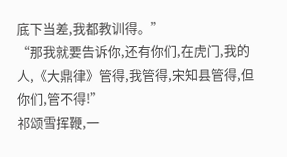底下当差,我都教训得。”
“那我就要告诉你,还有你们,在虎门,我的人,《大鼎律》管得,我管得,宋知县管得,但你们,管不得!”
祁颂雪挥鞭,一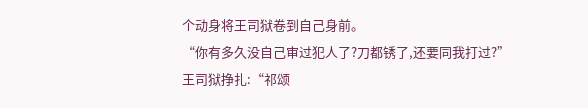个动身将王司狱卷到自己身前。
“你有多久没自己审过犯人了?刀都锈了,还要同我打过?”
王司狱挣扎:“祁颂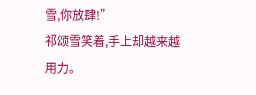雪,你放肆!”
祁颂雪笑着,手上却越来越用力。